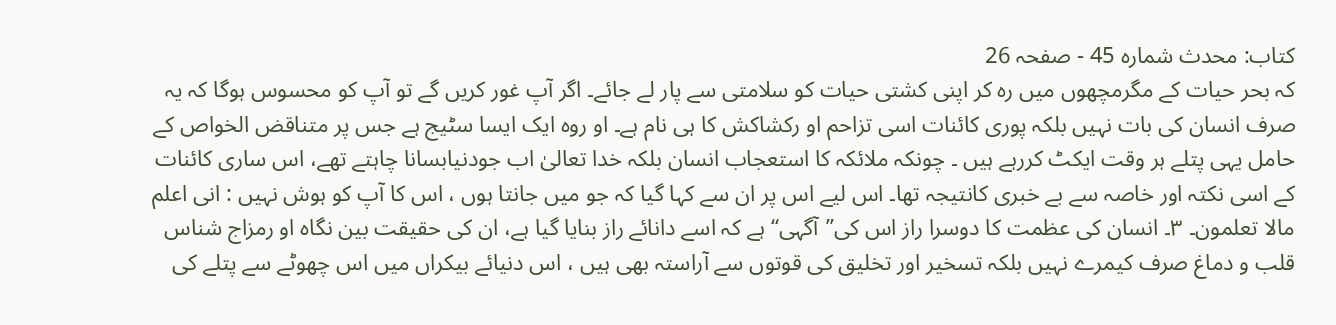کتاب: محدث شمارہ 45 - صفحہ 26
کہ بحر حیات کے مگرمچھوں میں رہ کر اپنی کشتی حیات کو سلامتی سے پار لے جائے۔ اگر آپ غور کریں گے تو آپ کو محسوس ہوگا کہ یہ صرف انسان کی بات نہیں بلکہ پوری کائنات اسی تزاحم او رکشاکش کا ہی نام ہے۔ او روہ ایک ایسا سٹیج ہے جس پر متناقض الخواص کے حامل یہی پتلے ہر وقت ایکٹ کررہے ہیں ۔ چونکہ ملائکہ کا استعجاب انسان بلکہ خدا تعالیٰ اب جودنیابسانا چاہتے تھے، اس ساری کائنات کے اسی نکتہ اور خاصہ سے بے خبری کانتیجہ تھا۔ اس لیے اس پر ان سے کہا گیا کہ جو میں جانتا ہوں ، اس کا آپ کو ہوش نہیں : انی اعلم مالا تعلمون۔ ۳۔ انسان کی عظمت کا دوسرا راز اس کی’’آگہی‘‘ ہے کہ اسے دانائے راز بنایا گیا ہے، ان کی حقیقت بین نگاہ او رمزاج شناس قلب و دماغ صرف کیمرے نہیں بلکہ تسخیر اور تخلیق کی قوتوں سے آراستہ بھی ہیں ، اس دنیائے بیکراں میں اس چھوٹے سے پتلے کی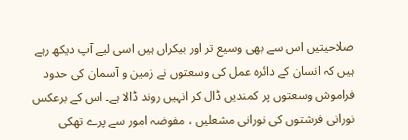صلاحیتیں اس سے بھی وسیع تر اور بیکراں ہیں اسی لیے آپ دیکھ رہے ہیں کہ انسان کے دائرہ عمل کی وسعتوں نے زمین و آسمان کی حدود فراموش وسعتوں پر کمندیں ڈال کر انہیں روند ڈالا ہے۔ اس کے برعکس نورانی فرشتوں کی نورانی مشعلیں ، مفوضہ امور سے پرے تھکی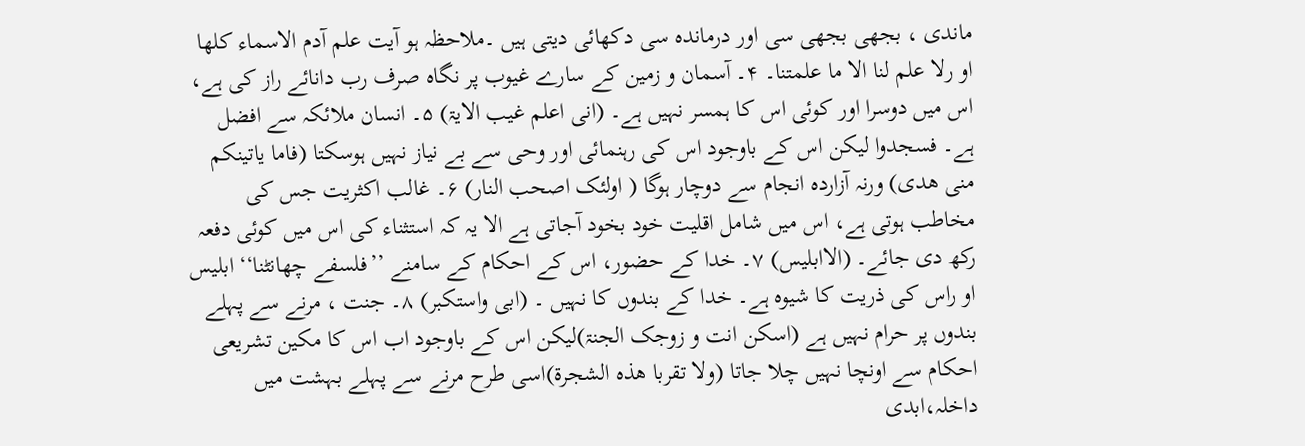ماندی ، بجھی بجھی سی اور درماندہ سی دکھائی دیتی ہیں ۔ملاحظہ ہو آیت علم آدم الاسماء کلھا او رلا علم لنا الا ما علمتنا۔ ۴۔ آسمان و زمین کے سارے غیوب پر نگاہ صرف رب دانائے راز کی ہے، اس میں دوسرا اور کوئی اس کا ہمسر نہیں ہے۔ (انی اعلم غیب الایۃ) ۵۔ انسان ملائکہ سے افضل ہے۔ فسجدوا لیکن اس کے باوجود اس کی رہنمائی اور وحی سے بے نیاز نہیں ہوسکتا (فاما یاتینکم منی ھدی) ورنہ آزاردہ انجام سے دوچار ہوگا ( اولئک اصحب النار) ۶۔ غالب اکثریت جس کی مخاطب ہوتی ہے، اس میں شامل اقلیت خود بخود آجاتی ہے الا یہ کہ استثناء کی اس میں کوئی دفعہ رکھ دی جائے۔ (الاابلیس) ۷۔ خدا کے حضور، اس کے احکام کے سامنے ’’فلسفے چھانٹنا‘‘ ابلیس او راس کی ذریت کا شیوہ ہے۔ خدا کے بندوں کا نہیں ۔ (ابی واستکبر) ۸۔ جنت ، مرنے سے پہلے بندوں پر حرام نہیں ہے (اسکن انت و زوجک الجنۃ)لیکن اس کے باوجود اب اس کا مکین تشریعی احکام سے اونچا نہیں چلا جاتا (ولا تقربا ھذہ الشجرۃ)اسی طرح مرنے سے پہلے بہشت میں داخلہ،ابدی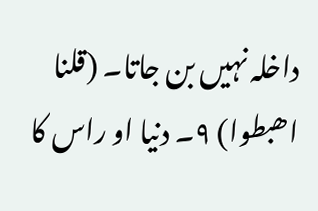داخلہ نہیں بن جاتا۔ (قلنا اھبطوا) ۹۔ دنیا او راس کا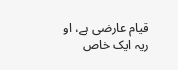قیام عارضی ہے، او ریہ ایک خاص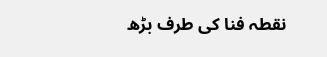نقطہ فنا کی طرف بڑھ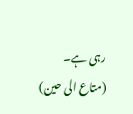رہی ہے۔ (متاع الی حین)